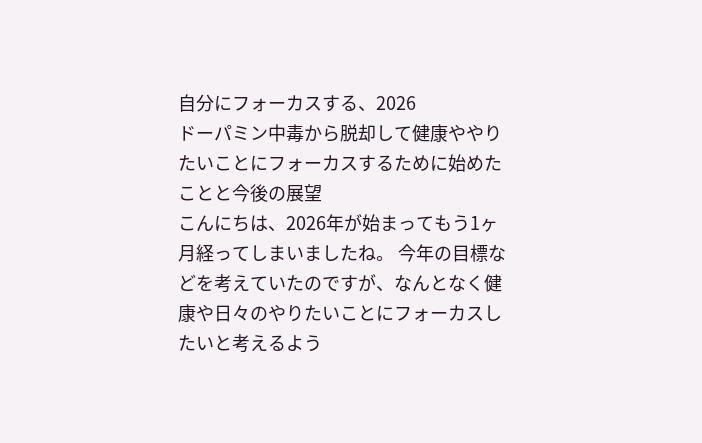自分にフォーカスする、2026
ドーパミン中毒から脱却して健康ややりたいことにフォーカスするために始めたことと今後の展望
こんにちは、2026年が始まってもう1ヶ月経ってしまいましたね。 今年の目標などを考えていたのですが、なんとなく健康や日々のやりたいことにフォーカスしたいと考えるよう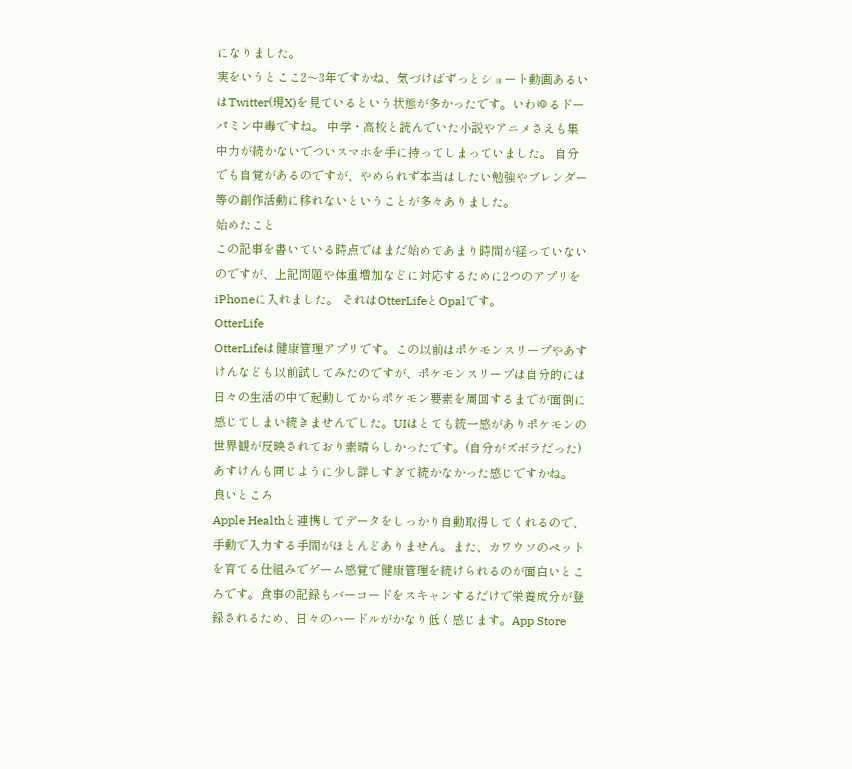になりました。
実をいうとここ2〜3年ですかね、気づけばずっとショート動画あるいはTwitter(現X)を見ているという状態が多かったです。いわゆるドーパミン中毒ですね。 中学・高校と読んでいた小説やアニメさえも集中力が続かないでついスマホを手に持ってしまっていました。 自分でも自覚があるのですが、やめられず本当はしたい勉強やブレンダー等の創作活動に移れないということが多々ありました。
始めたこと
この記事を書いている時点ではまだ始めてあまり時間が経っていないのですが、上記問題や体重増加などに対応するために2つのアプリをiPhoneに入れました。 それはOtterLifeとOpalです。
OtterLife
OtterLifeは健康管理アプリです。この以前はポケモンスリープやあすけんなども以前試してみたのですが、ポケモンスリープは自分的には日々の生活の中で起動してからポケモン要素を周回するまでが面倒に感じてしまい続きませんでした。UIはとても統一感がありポケモンの世界観が反映されており素晴らしかったです。(自分がズボラだった)あすけんも同じように少し詳しすぎて続かなかった感じですかね。
良いところ
Apple Healthと連携してデータをしっかり自動取得してくれるので、手動で入力する手間がほとんどありません。また、カワウソのペットを育てる仕組みでゲーム感覚で健康管理を続けられるのが面白いところです。食事の記録もバーコードをスキャンするだけで栄養成分が登録されるため、日々のハードルがかなり低く感じます。App Store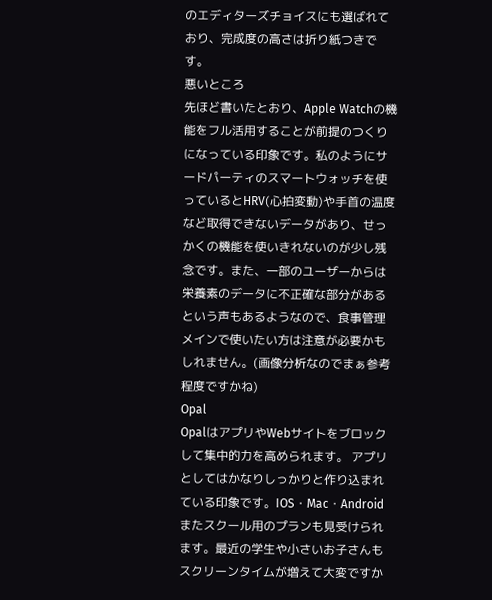のエディターズチョイスにも選ばれており、完成度の高さは折り紙つきです。
悪いところ
先ほど書いたとおり、Apple Watchの機能をフル活用することが前提のつくりになっている印象です。私のようにサードパーティのスマートウォッチを使っているとHRV(心拍変動)や手首の温度など取得できないデータがあり、せっかくの機能を使いきれないのが少し残念です。また、一部のユーザーからは栄養素のデータに不正確な部分があるという声もあるようなので、食事管理メインで使いたい方は注意が必要かもしれません。(画像分析なのでまぁ参考程度ですかね)
Opal
OpalはアプリやWebサイトをブロックして集中的力を高められます。 アプリとしてはかなりしっかりと作り込まれている印象です。IOS・Mac・Androidまたスクール用のプランも見受けられます。最近の学生や小さいお子さんもスクリーンタイムが増えて大変ですか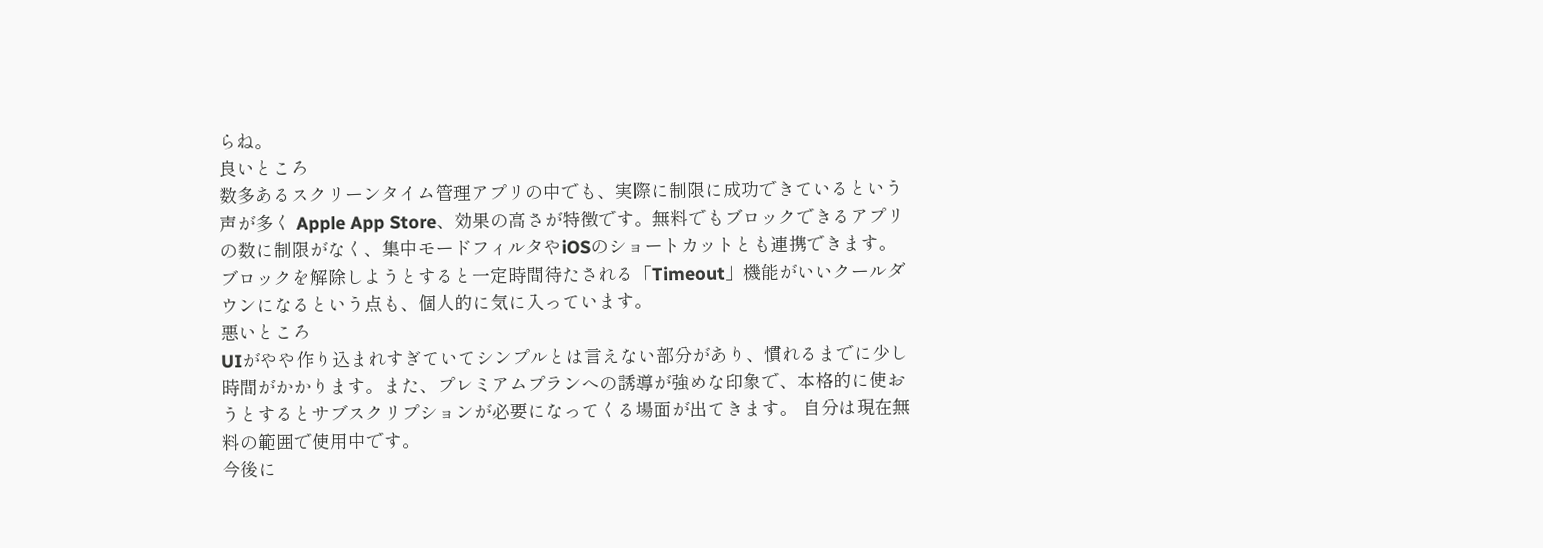らね。
良いところ
数多あるスクリーンタイム管理アプリの中でも、実際に制限に成功できているという声が多く Apple App Store、効果の高さが特徴です。無料でもブロックできるアプリの数に制限がなく、集中モードフィルタやiOSのショートカットとも連携できます。ブロックを解除しようとすると一定時間待たされる「Timeout」機能がいいクールダウンになるという点も、個人的に気に入っています。
悪いところ
UIがやや作り込まれすぎていてシンプルとは言えない部分があり、慣れるまでに少し時間がかかります。また、プレミアムプランへの誘導が強めな印象で、本格的に使おうとするとサブスクリプションが必要になってくる場面が出てきます。 自分は現在無料の範囲で使用中です。
今後に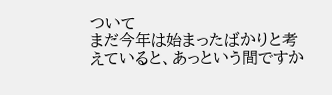ついて
まだ今年は始まったばかりと考えていると、あっという間ですか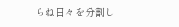らね日々を分割し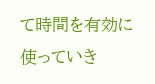て時間を有効に使っていき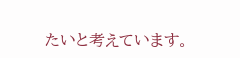たいと考えています。